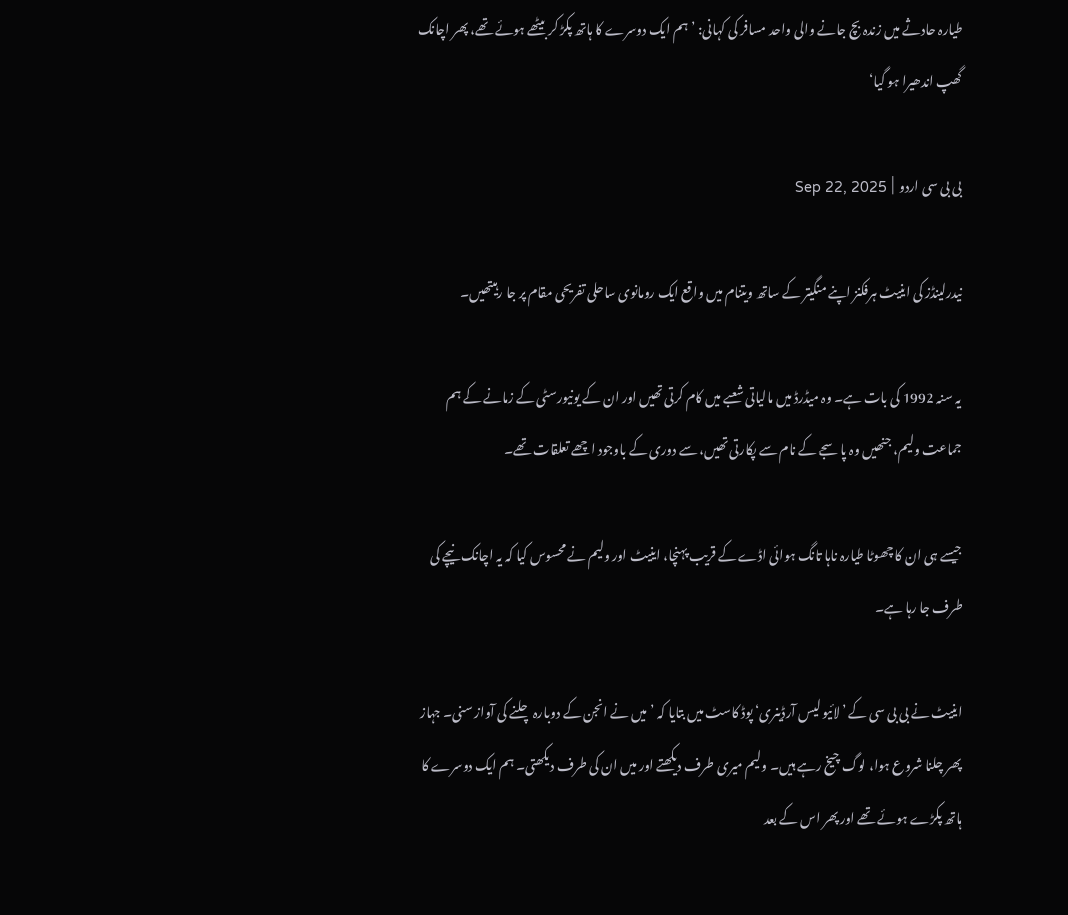طیارہ حادثے میں زندہ بچ جانے والی واحد مسافر کی کہانی: ’ہم ایک دوسرے کا ہاتھ پکڑ کر بیٹھے ہوئے تھے، پھر اچانک گھپ اندھیرا ہو گیا‘

بی بی سی اردو  |  Sep 22, 2025

نیدرلینڈز کی اینیٹ ہرفکنز اپنے منگیتر کے ساتھ ویتنام میں واقع ایک رومانوی ساحلی تفریحی مقام پر جا رہیتھیں۔

یہ سنہ 1992 کی بات ہے۔ وہ میڈرڈ میں مالیاتی شعبے میں کام کرتی تھیں اور ان کے یونیورسٹی کے زمانے کے ہم جماعت ولیم، جنھیں وہ پاسجے کے نام سے پکارتی تھیں، سے دوری کے باوجود اچھے تعلقات تھے۔

جیسے ہی ان کا چھوٹا طیارہ ناہا تانگ ہوائی اڈے کے قریب پہنچا، اینیٹ اور ولیم نے محسوس کیا کہ یہ اچانک نیچے کی طرف جا رہا ہے۔

اینیٹ نے بی بی سی کے ’لائیو لیس آرڈینری‘ پوڈ کاسٹ میں بتایا کہ ’میں نے انجن کے دوبارہ چلنے کی آواز سنی۔ جہاز پھر چلنا شروع ہوا، لوگ چیخ رہے ہیں۔ ولیم میری طرف دیکھتے اور میں ان کی طرف دیکھتی۔ ہم ایک دوسرے کا ہاتھ پکڑے ہوئے تھے اور پھر اس کے بعد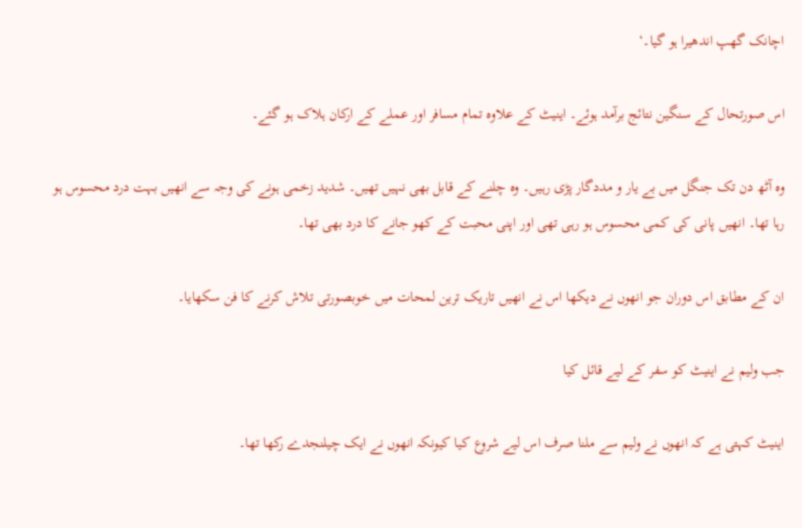اچانک گھپ اندھیرا ہو گیا۔‘

اس صورتحال کے سنگین نتائج برآمد ہوئے۔ اینیٹ کے علاوہ تمام مسافر اور عملے کے ارکان ہلاک ہو گئے۔

وہ آٹھ دن تک جنگل میں بے یار و مددگار پڑی رہیں۔ وہ چلنے کے قابل بھی نہیں تھیں۔ شدید زخمی ہونے کی وجہ سے انھیں بہت درد محسوس ہو رہا تھا۔ انھیں پانی کی کمی محسوس ہو رہی تھی اور اپنی محبت کے کھو جانے کا درد بھی تھا۔

ان کے مطابق اس دوران جو انھوں نے دیکھا اس نے انھیں تاریک ترین لمحات میں خوبصورتی تلاش کرنے کا فن سکھایا۔

جب ولیم نے اینیٹ کو سفر کے لیے قائل کیا

اینیٹ کہتی ہے کہ انھوں نے ولیم سے ملنا صرف اس لیے شروع کیا کیونکہ انھوں نے ایک چیلنجدے رکھا تھا۔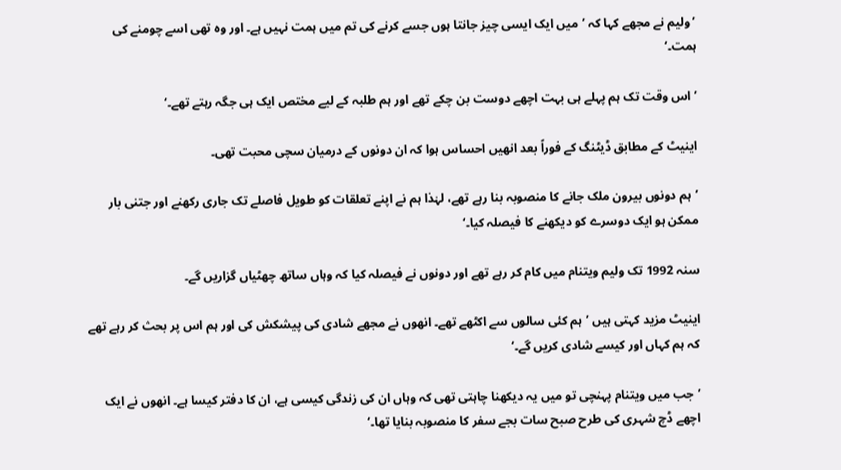’ولیم نے مجھے کہا کہ ’میں ایک ایسی چیز جانتا ہوں جسے کرنے کی تم میں ہمت نہیں ہے۔ اور وہ تھی اسے چومنے کی ہمت۔‘

’اس وقت تک ہم پہلے ہی بہت اچھے دوست بن چکے تھے اور ہم طلبہ کے لیے مختص ایک ہی جگہ رہتے تھے۔‘

اینیٹ کے مطابق ڈیٹنگ کے فوراً بعد انھیں احساس ہوا کہ ان دونوں کے درمیان سچی محبت تھی۔

’ہم دونوں بیرون ملک جانے کا منصوبہ بنا رہے تھے، لہٰذا ہم نے اپنے تعلقات کو طویل فاصلے تک جاری رکھنے اور جتنی بار ممکن ہو ایک دوسرے کو دیکھنے کا فیصلہ کیا۔‘

سنہ 1992 تک ولیم ویتنام میں کام کر رہے تھے اور دونوں نے فیصلہ کیا کہ وہاں ساتھ چھٹیاں گزاریں گے۔

اینیٹ مزید کہتی ہیں ’ہم کئی سالوں سے اکٹھے تھے۔ انھوں نے مجھے شادی کی پیشکش کی اور ہم اس پر بحث کر رہے تھے کہ ہم کہاں اور کیسے شادی کریں گے۔‘

’جب میں ویتنام پہنچی تو میں یہ دیکھنا چاہتی تھی کہ وہاں ان کی زندگی کیسی ہے، ان کا دفتر کیسا ہے۔ انھوں نے ایک اچھے ڈچ شہری کی طرح صبح سات بجے سفر کا منصوبہ بنایا تھا۔‘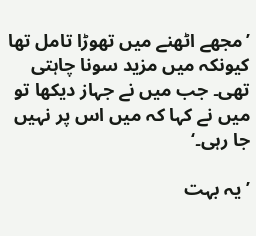’مجھے اٹھنے میں تھوڑا تامل تھا کیونکہ میں مزید سونا چاہتی تھی۔ جب میں نے جہاز دیکھا تو میں نے کہا کہ میں اس پر نہیں جا رہی۔‘

’یہ بہت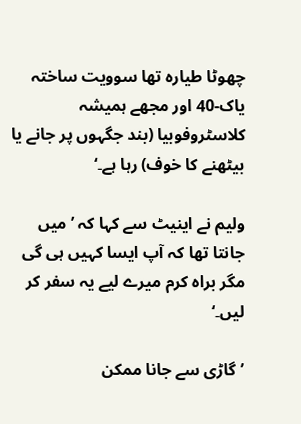چھوٹا طیارہ تھا سوویت ساختہ یاک-40 اور مجھے ہمیشہ کلاسٹروفوبیا (بند جگہوں پر جانے یا بیٹھنے کا خوف) رہا ہے۔‘

ولیم نے اینیٹ سے کہا کہ ’میں جانتا تھا کہ آپ ایسا کہیں ہی گی مگر براہ کرم میرے لیے یہ سفر کر لیں۔‘

’گاڑی سے جانا ممکن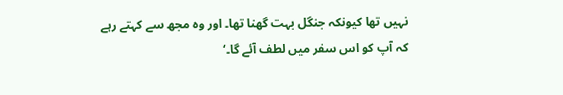نہیں تھا کیونکہ جنگل بہت گھنا تھا۔ اور وہ مجھ سے کہتے رہے کہ آپ کو اس سفر میں لطف آئے گا۔‘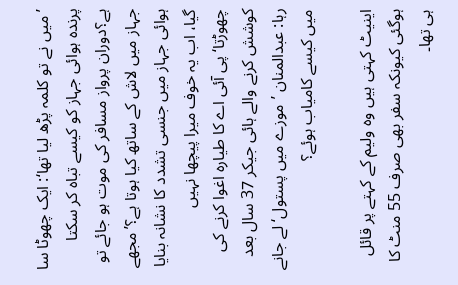’میں نے تو کلمہ پڑھ لیا تھا‘: ایک چھوٹا سا پرندہ ہوائی جہاز کو کیسے تباہ کر سکتا ہے؟دوران پرواز مسافر کی موت ہو جائے تو جہاز میں لاش کے ساتھ کیا ہوتا ہے؟’مجھے ہوائی جہاز میں جنسی تشدد کا نشانہ بنایا گیا، اب یہ خوف میرا پیچھا نہیں چھوڑتا‘پی آئی اے کا طیارہ اغوا کرنے کی کوشش کرنے والے ہائی جیکر 37 سال بعد رہا: عبدالمنان ’موزے میں پستول‘ لے جانے میں کیسے کامیاب ہوئے؟

اینیٹ کہتی ہیں وہ ولیم کے کہتے پر قائل ہوگئی کیونکہ سفر بھی صرف 55 منٹ کا ہی تھا۔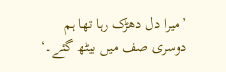’میرا دل دھڑک رہا تھا ہم دوسری صف میں بیٹھ گئے۔‘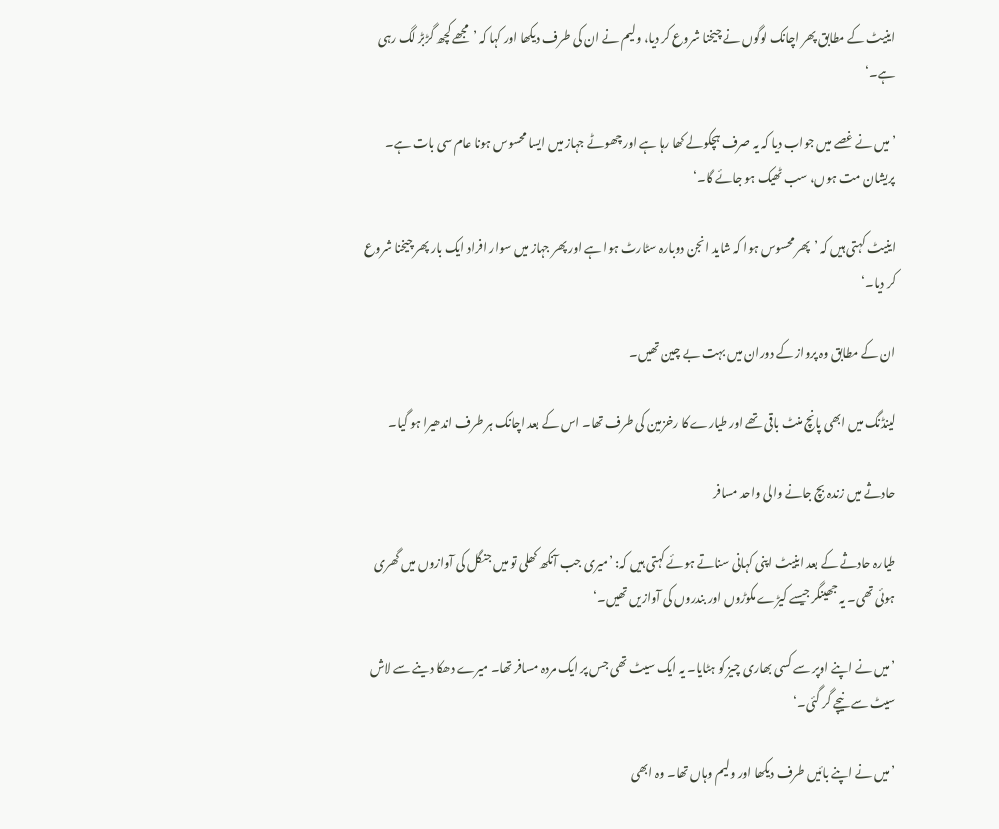اینیٹ کے مطابق پھر اچانک لوگوں نے چیخنا شروع کر دیا، ولیم نے ان کی طرف دیکھا اور کہا کہ ’مجھے کچھ گڑبڑ لگ رہی ہے۔‘

’میں نے غصے میں جواب دیا کہ یہ صرف ہچکولے کھا رہا ہے اور چھوٹے جہاز میں ایسا محسوس ہونا عام سی بات ہے۔ پریشان مت ہوں، سب ٹھیک ہو جائے گا۔‘

اینیٹ کہتی ہیں کہ ’پھر محسوس ہوا کہ شاید انجن دوبارہ سٹارٹ ہوا ہے اور پھر جہاز میں سوار افراد ایک بار پھر چیخنا شروع کر دیا۔‘

ان کے مطابق وہ پرواز کے دوران میں بہت بے چین تھیں۔

لینڈنگ میں ابھی پانچ منٹ باقی تھے اور طیارے کا رخزمین کی طرف تھا۔ اس کے بعد اچانک ہر طرف اندھیرا ہو گیا۔

حادثے میں زندہ بچ جانے والی واحد مسافر

طیارہ حادثے کے بعد اینیٹ اپنی کہانی سناتے ہوئے کہتی ہیں کہ: ’میری جب آنکھ کھلی تو میں جنگل کی آوازوں میں گھری ہوئی تھی۔ یہ جھینگر جیسے کیڑے مکوڑوں اور بندروں کی آوازیں تھیں۔‘

’میں نے اپنے اوپر سے کسی بھاری چیز کو ہٹایا۔ یہ ایک سیٹ تھی جس پر ایک مردہ مسافر تھا۔ میرے دھکا دینے سے لاش سیٹ سے نیچے گر گئی۔‘

’میں نے اپنے بائیں طرف دیکھا اور ولیم وہاں تھا۔ وہ ابھی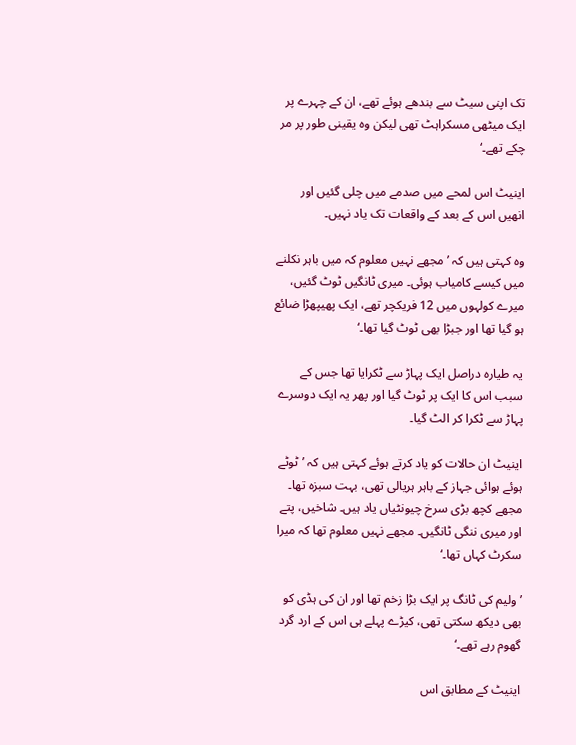تک اپنی سیٹ سے بندھے ہوئے تھے، ان کے چہرے پر ایک میٹھی مسکراہٹ تھی لیکن وہ یقینی طور پر مر چکے تھے۔‘

اینیٹ اس لمحے میں صدمے میں چلی گئیں اور انھیں اس کے بعد کے واقعات تک یاد نہیں۔

وہ کہتی ہیں کہ ’مجھے نہیں معلوم کہ میں باہر نکلنے میں کیسے کامیاب ہوئی۔ میری ٹانگیں ٹوٹ گئیں، میرے کولہوں میں 12 فریکچر تھے، ایک پھیپھڑا ضائع ہو گیا تھا اور جبڑا بھی ٹوٹ گیا تھا۔‘

یہ طیارہ دراصل ایک پہاڑ سے ٹکرایا تھا جس کے سبب اس کا ایک پر ٹوٹ گیا اور پھر یہ ایک دوسرے پہاڑ سے ٹکرا کر الٹ گیا۔

اینیٹ ان حالات کو یاد کرتے ہوئے کہتی ہیں کہ ’ٹوٹے ہوئے ہوائی جہاز کے باہر ہریالی تھی، بہت سبزہ تھا۔ مجھے کچھ بڑی سرخ چیونٹیاں یاد ہیں۔ شاخیں، پتے اور میری ننگی ٹانگیں۔ مجھے نہیں معلوم تھا کہ میرا سکرٹ کہاں تھا۔‘

’ولیم کی ٹانگ پر ایک بڑا زخم تھا اور ان کی ہڈی کو بھی دیکھ سکتی تھی، کیڑے پہلے ہی اس کے ارد گرد گھوم رہے تھے۔‘

اینیٹ کے مطابق اس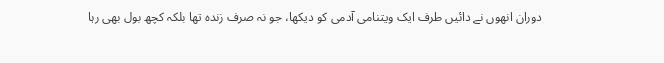دوران انھوں نے دائیں طرف ایک ویتنامی آدمی کو دیکھا، جو نہ صرف زندہ تھا بلکہ کچھ بول بھی رہا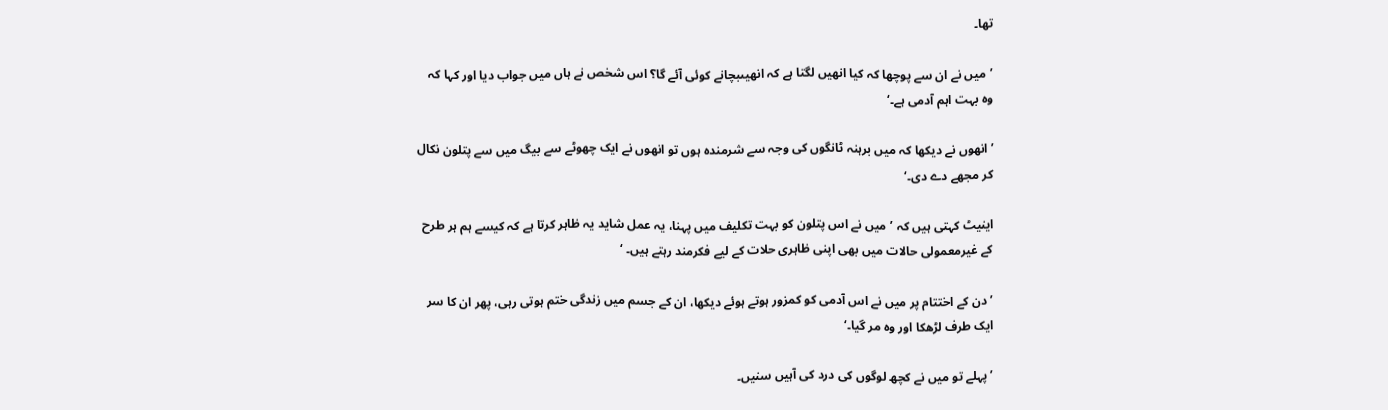تھا۔

’میں نے ان سے پوچھا کہ کیا انھیں لگتا ہے کہ انھیںبچانے کوئی آئے گا؟ اس شخص نے ہاں میں جواب دیا اور کہا کہ وہ بہت اہم آدمی ہے۔‘

’انھوں نے دیکھا کہ میں برہنہ ٹانگوں کی وجہ سے شرمندہ ہوں تو انھوں نے ایک چھوٹے سے بیگ میں سے پتلون نکال کر مجھے دے دی۔‘

اینیٹ کہتی ہیں کہ ’میں نے اس پتلون کو بہت تکلیف میں پہنا، یہ عمل شاید یہ ظاہر کرتا ہے کہ کیسے ہم ہر طرح کے غیرمعمولی حالات میں بھی اپنی ظاہری حلات کے لیے فکرمند رہتے ہیں۔ ‘

’دن کے اختتام پر میں نے اس آدمی کو کمزور ہوتے ہوئے دیکھا، ان کے جسم میں زندگی ختم ہوتی رہی، پھر ان کا سر ایک طرف لڑھکا اور وہ مر گیا۔‘

’پہلے تو میں نے کچھ لوگوں کی درد کی آہیں سنیں۔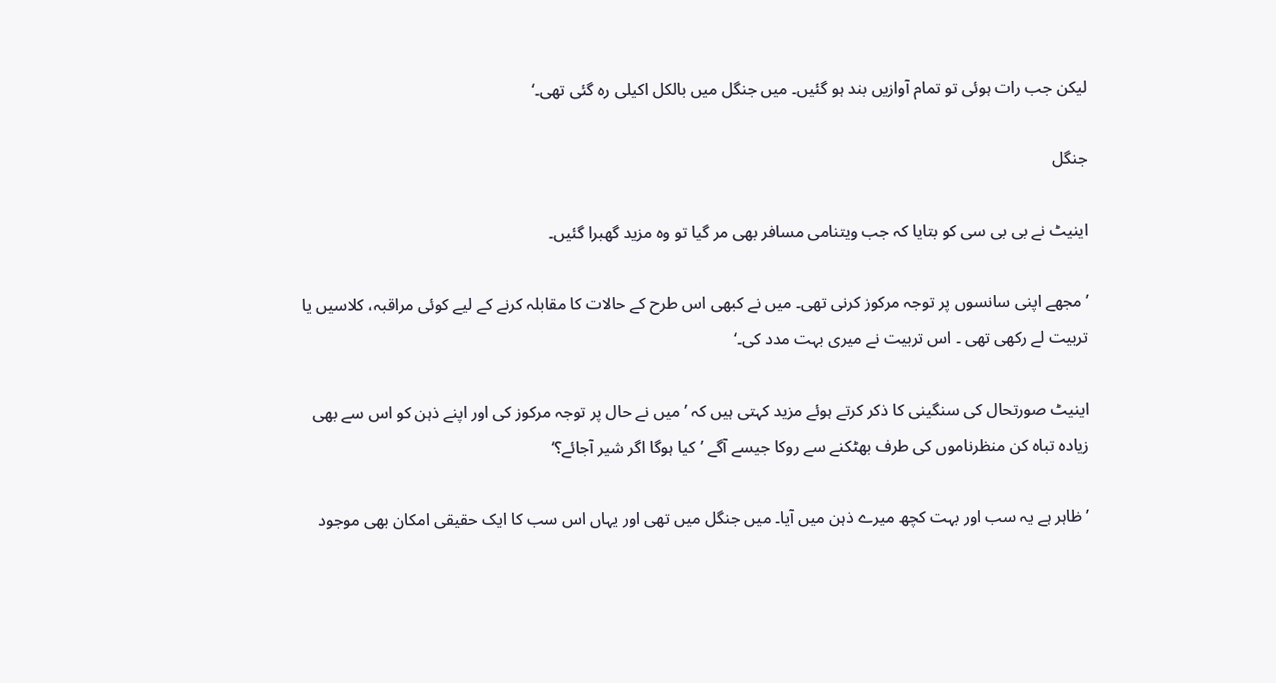لیکن جب رات ہوئی تو تمام آوازیں بند ہو گئیں۔ میں جنگل میں بالکل اکیلی رہ گئی تھی۔‘

جنگل

اینیٹ نے بی بی سی کو بتایا کہ جب ویتنامی مسافر بھی مر گیا تو وہ مزید گھبرا گئیں۔

’مجھے اپنی سانسوں پر توجہ مرکوز کرنی تھی۔ میں نے کبھی اس طرح کے حالات کا مقابلہ کرنے کے لیے کوئی مراقبہ، کلاسیں یا تربیت لے رکھی تھی ۔ اس تربیت نے میری بہت مدد کی۔‘

اینیٹ صورتحال کی سنگینی کا ذکر کرتے ہوئے مزید کہتی ہیں کہ ’میں نے حال پر توجہ مرکوز کی اور اپنے ذہن کو اس سے بھی زیادہ تباہ کن منظرناموں کی طرف بھٹکنے سے روکا جیسے آگے ’کیا ہوگا اگر شیر آجائے؟‘

’ظاہر ہے یہ سب اور بہت کچھ میرے ذہن میں آیا۔ میں جنگل میں تھی اور یہاں اس سب کا ایک حقیقی امکان بھی موجود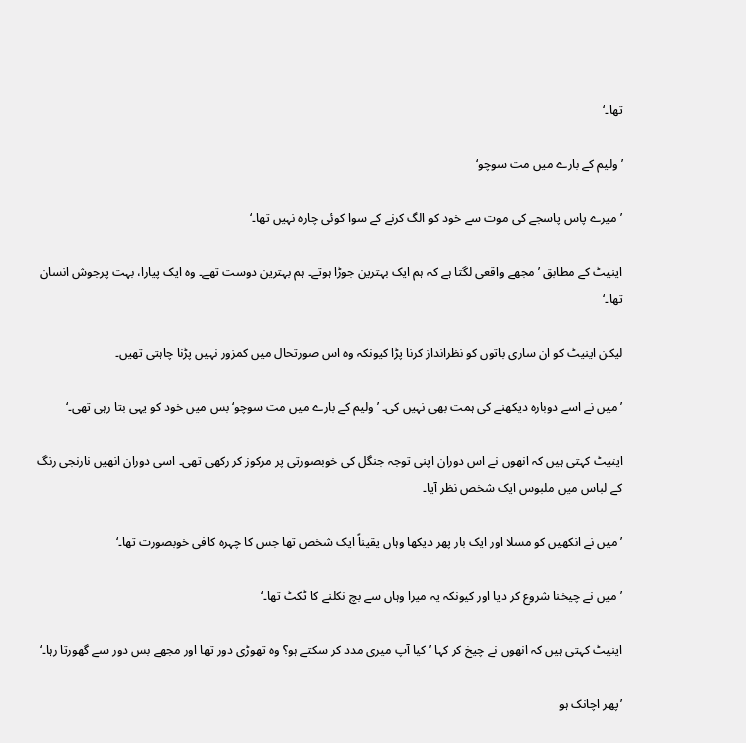تھا۔‘

’ولیم کے بارے میں مت سوچو‘

’میرے پاس پاسجے کی موت سے خود کو الگ کرنے کے سوا کوئی چارہ نہیں تھا۔‘

اینیٹ کے مطابق ’مجھے واقعی لگتا ہے کہ ہم ایک بہترین جوڑا ہوتے۔ ہم بہترین دوست تھے۔ وہ ایک پیارا، بہت پرجوش انسان تھا۔‘

لیکن اینیٹ کو ان ساری باتوں کو نظرانداز کرنا پڑا کیونکہ وہ اس صورتحال میں کمزور نہیں پڑنا چاہتی تھیں۔

’میں نے اسے دوبارہ دیکھنے کی ہمت بھی نہیں کی۔ ’ولیم کے بارے میں مت سوچو‘ بس میں خود کو یہی بتا رہی تھی۔‘

اینیٹ کہتی ہیں کہ انھوں نے اس دوران اپنی توجہ جنگل کی خوبصورتی پر مرکوز کر رکھی تھی۔ اسی دوران انھیں نارنجی رنگ کے لباس میں ملبوس ایک شخص نظر آیا۔

’میں نے انکھیں کو مسلا اور ایک بار پھر دیکھا وہاں یقیناً ایک شخص تھا جس کا چہرہ کافی خوبصورت تھا۔‘

’میں نے چیخنا شروع کر دیا اور کیونکہ یہ میرا وہاں سے بچ نکلنے کا ٹکٹ تھا۔‘

اینیٹ کہتی ہیں کہ انھوں نے چیخ کر کہا ’کیا آپ میری مدد کر سکتے ہو؟ وہ تھوڑی دور تھا اور مجھے بس دور سے گھورتا رہا۔‘

’پھر اچانک ہو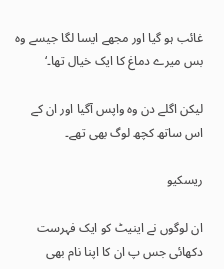غائب ہو گیا اور مجھے ایسا لگا جیسے وہ بس میرے دماغ کا ایک خیال تھا۔‘

لیکن اگلے دن وہ واپس آگیا اور ان کے اس ساتھ کچھ لوگ بھی تھے۔

ریسکیو

ان لوگوں نے اینیٹ کو ایک فہرست دکھائی جس پ ان کا اپنا نام بھی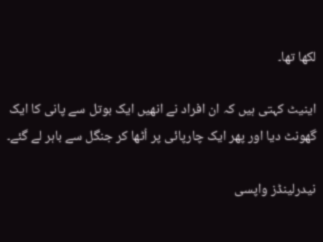لکھا تھا۔

اینیٹ کہتی ہیں کہ ان افراد نے انھیں ایک بوتل سے پانی کا ایک گھونٹ دیا اور پھر ایک چارپائی پر اُٹھا کر جنگل سے باہر لے گئے۔

نیدرلینڈز واپسی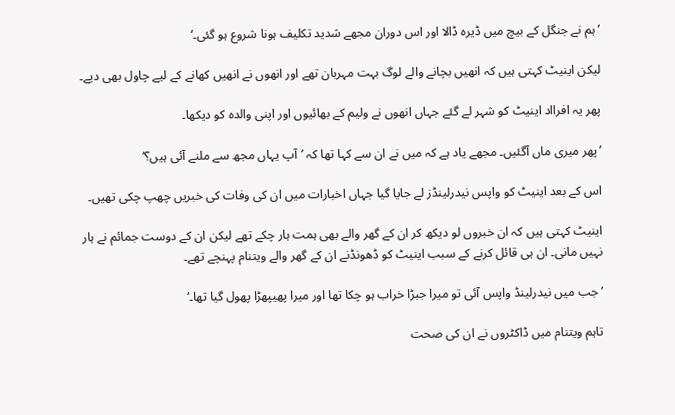’ہم نے جنگل کے بیچ میں ڈیرہ ڈالا اور اس دوران مجھے شدید تکلیف ہونا شروع ہو گئی۔‘

لیکن اینیٹ کہتی ہیں کہ انھیں بچانے والے لوگ بہت مہربان تھے اور انھوں نے انھیں کھانے کے لیے چاول بھی دیے۔

پھر یہ افرااد اینیٹ کو شہر لے گئے جہاں انھوں نے ولیم کے بھائیوں اور اپنی والدہ کو دیکھا۔

’پھر میری ماں آگئیں۔ مجھے یاد ہے کہ میں نے ان سے کہا تھا کہ ’آپ یہاں مجھ سے ملنے آئی ہیں؟‘

اس کے بعد اینیٹ کو واپس نیدرلینڈز لے جایا گیا جہاں اخبارات میں ان کی وفات کی خبریں چھپ چکی تھیں۔

اینیٹ کہتی ہیں کہ ان خبروں لو دیکھ کر ان کے گھر والے بھی ہمت ہار چکے تھے لیکن ان کے دوست جمائم نے ہار نہیں مانی۔ ان ہی قائل کرنے کے سبب اینیٹ کو ڈھونڈنے ان کے گھر والے ویتنام پہنچے تھے۔

’جب میں نیدرلینڈ واپس آئی تو میرا جبڑا خراب ہو چکا تھا اور میرا پھیپھڑا پھول گیا تھا۔‘

تاہم ویتنام میں ڈاکٹروں نے ان کی صحت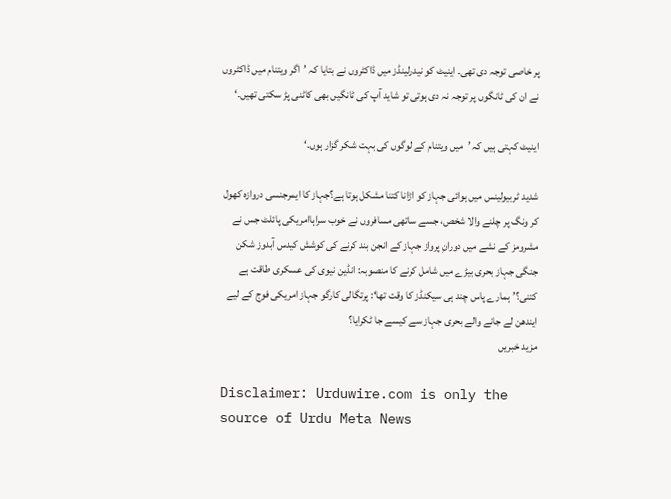پر خاصی توجہ دی تھی۔ اینیٹ کو نیدرلینڈز میں ڈاکٹروں نے بتایا کہ ’اگر ویتنام میں ڈاکٹروں نے ان کی ٹانگوں پر توجہ نہ دی ہوتی تو شاید آپ کی ٹانگیں بھی کاٹنی پڑ سکتی تھیں۔‘

اینیٹ کہتی ہیں کہ ’میں ویتنام کے لوگوں کی بہت شکر گزار ہوں۔‘

شدید ٹربیولینس میں ہوائی جہاز کو اڑانا کتنا مشکل ہوتا ہے؟جہاز کا ایمرجنسی دروازہ کھول کر ونگ پر چلنے والا شخص، جسے ساتھی مسافروں نے خوب سراہاامریکی پائلٹ جس نے مشرومز کے نشے میں دورانِ پرواز جہاز کے انجن بند کرنے کی کوشش کیدس آبدوز شکن جنگی جہاز بحری بیڑے میں شامل کرنے کا منصوبہ: انڈین نیوی کی عسکری طاقت ہے کتنی؟’ہمارے پاس چند ہی سیکنڈز کا وقت تھا‘: پرتگالی کارگو جہاز امریکی فوج کے لیے ایندھن لے جانے والے بحری جہاز سے کیسے جا ٹکرایا؟
مزید خبریں

Disclaimer: Urduwire.com is only the source of Urdu Meta News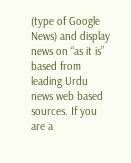(type of Google News) and display news on “as it is” based from leading Urdu news web based sources. If you are a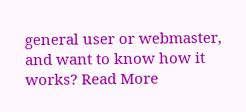general user or webmaster, and want to know how it works? Read More